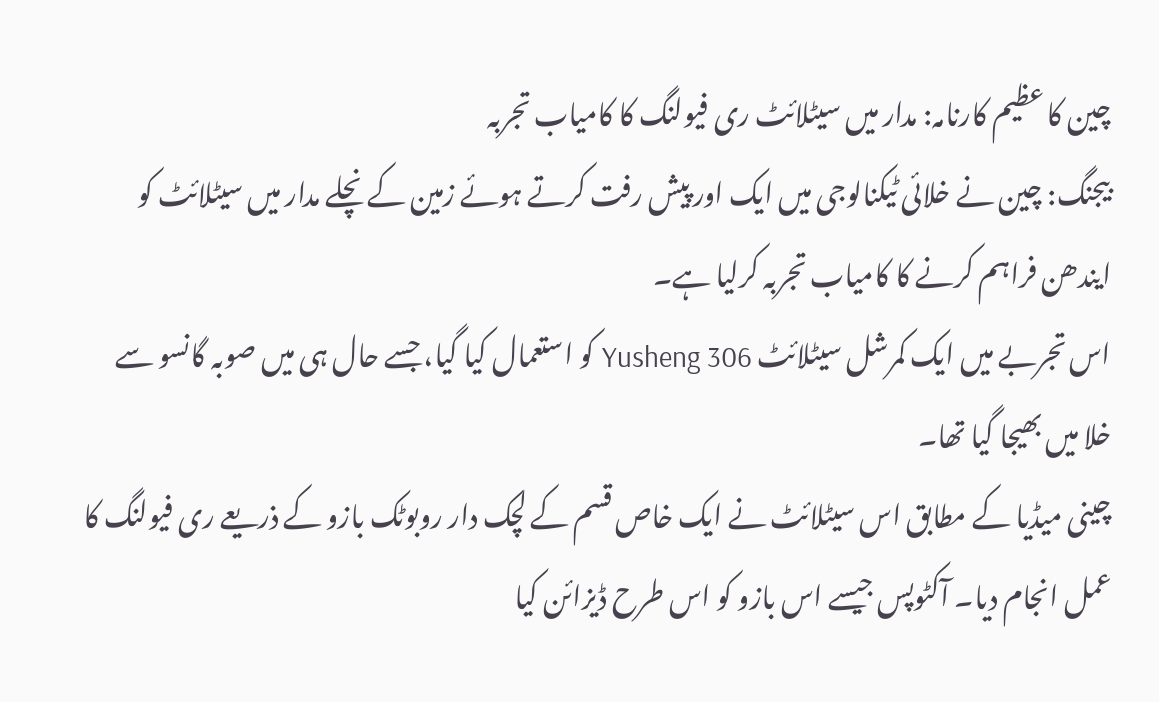چین کا عظیم کارنامہ: مدار میں سیٹلائٹ ری فیولنگ کا کامیاب تجربہ
بیجنگ: چین نے خلائی ٹیکنالوجی میں ایک اور پیش رفت کرتے ہوئے زمین کے نچلے مدار میں سیٹلائٹ کو ایندھن فراہم کرنے کا کامیاب تجربہ کرلیا ہے۔
اس تجربے میں ایک کمرشل سیٹلائٹ Yusheng 306 کو استعمال کیا گیا، جسے حال ہی میں صوبہ گانسو سے خلا میں بھیجا گیا تھا۔
چینی میڈیا کے مطابق اس سیٹلائٹ نے ایک خاص قسم کے لچک دار روبوٹک بازو کے ذریعے ری فیولنگ کا عمل انجام دیا۔ آکٹوپس جیسے اس بازو کو اس طرح ڈیزائن کیا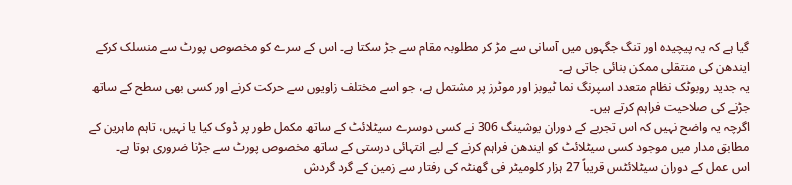گیا ہے کہ یہ پیچیدہ اور تنگ جگہوں میں آسانی سے مڑ کر مطلوبہ مقام سے جڑ سکتا ہے۔ اس کے سرے کو مخصوص پورٹ سے منسلک کرکے ایندھن کی منتقلی ممکن بنائی جاتی ہے۔
یہ جدید روبوٹک نظام متعدد اسپرنگ نما ٹیوبز اور موٹرز پر مشتمل ہے، جو اسے مختلف زاویوں سے حرکت کرنے اور کسی بھی سطح کے ساتھ جڑنے کی صلاحیت فراہم کرتے ہیں۔
اگرچہ یہ واضح نہیں کہ اس تجربے کے دوران یوشینگ 306 نے کسی دوسرے سیٹلائٹ کے ساتھ مکمل طور پر ڈوک کیا یا نہیں، تاہم ماہرین کے مطابق مدار میں موجود کسی سیٹلائٹ کو ایندھن فراہم کرنے کے لیے انتہائی درستی کے ساتھ مخصوص پورٹ سے جڑنا ضروری ہوتا ہے۔
اس عمل کے دوران سیٹلائٹس قریباً 27 ہزار کلومیٹر فی گھنٹہ کی رفتار سے زمین کے گرد گردش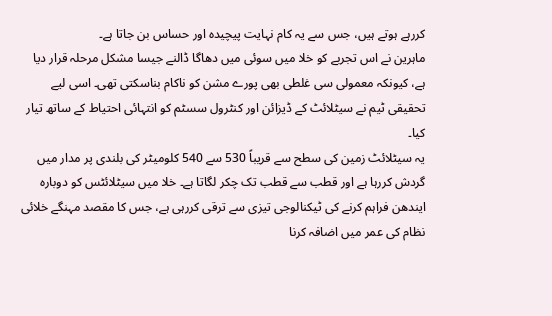کررہے ہوتے ہیں، جس سے یہ کام نہایت پیچیدہ اور حساس بن جاتا ہے۔
ماہرین نے اس تجربے کو خلا میں سوئی میں دھاگا ڈالنے جیسا مشکل مرحلہ قرار دیا ہے، کیونکہ معمولی سی غلطی بھی پورے مشن کو ناکام بناسکتی تھی۔ اسی لیے تحقیقی ٹیم نے سیٹلائٹ کے ڈیزائن اور کنٹرول سسٹم کو انتہائی احتیاط کے ساتھ تیار کیا۔
یہ سیٹلائٹ زمین کی سطح سے قریباً 530 سے 540 کلومیٹر کی بلندی پر مدار میں گردش کررہا ہے اور قطب سے قطب تک چکر لگاتا ہے۔ خلا میں سیٹلائٹس کو دوبارہ ایندھن فراہم کرنے کی ٹیکنالوجی تیزی سے ترقی کررہی ہے، جس کا مقصد مہنگے خلائی نظام کی عمر میں اضافہ کرنا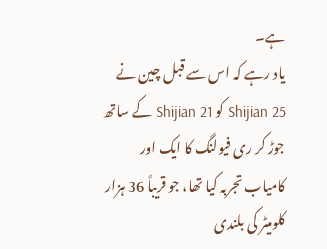ہے۔
یاد رہے کہ اس سے قبل چین نے Shijian 25 کو Shijian 21 کے ساتھ جوڑ کر ری فیولنگ کا ایک اور کامیاب تجربہ کیا تھا، جو قریباً 36 ہزار کلومیٹر کی بلندی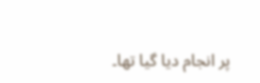پر انجام دیا گیا تھا۔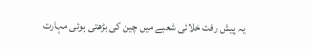یہ پیش رفت خلائی شعبے میں چین کی بڑھتی ہوئی مہارت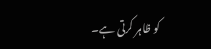کو ظاہر کرتی ہے۔